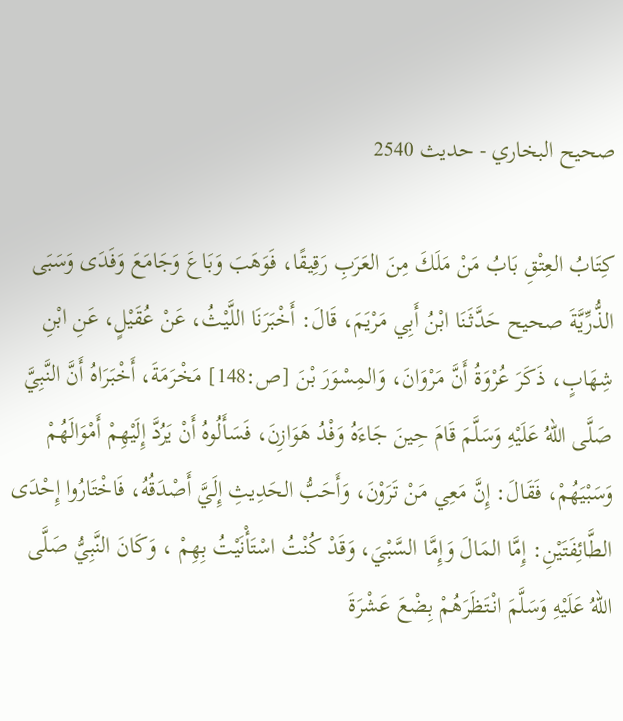صحيح البخاري - حدیث 2540

كِتَابُ العِتْقِ بَابُ مَنْ مَلَكَ مِنَ العَرَبِ رَقِيقًا، فَوَهَبَ وَبَاعَ وَجَامَعَ وَفَدَى وَسَبَى الذُّرِّيَّةَ صحيح حَدَّثَنَا ابْنُ أَبِي مَرْيَمَ، قَالَ: أَخْبَرَنَا اللَّيْثُ، عَنْ عُقَيْلٍ، عَنِ ابْنِ شِهَابٍ، ذَكَرَ عُرْوَةُ أَنَّ مَرْوَانَ، وَالمِسْوَرَ بْنَ [ص:148] مَخْرَمَةَ، أَخْبَرَاهُ أَنَّ النَّبِيَّ صَلَّى اللهُ عَلَيْهِ وَسَلَّمَ قَامَ حِينَ جَاءَهُ وَفْدُ هَوَازِنَ، فَسَأَلُوهُ أَنْ يَرُدَّ إِلَيْهِمْ أَمْوَالَهُمْ وَسَبْيَهُمْ، فَقَالَ: إِنَّ مَعِي مَنْ تَرَوْنَ، وَأَحَبُّ الحَدِيثِ إِلَيَّ أَصْدَقُهُ، فَاخْتَارُوا إِحْدَى الطَّائِفَتَيْنِ: إِمَّا المَالَ وَإِمَّا السَّبْيَ، وَقَدْ كُنْتُ اسْتَأْنَيْتُ بِهِمْ ، وَكَانَ النَّبِيُّ صَلَّى اللهُ عَلَيْهِ وَسَلَّمَ انْتَظَرَهُمْ بِضْعَ عَشْرَةَ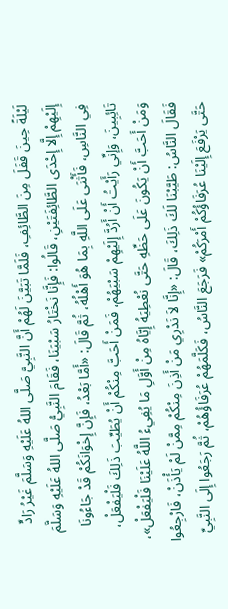لَيْلَةً حِينَ قَفَلَ مِنَ الطَّائِفِ، فَلَمَّا تَبَيَّنَ لَهُمْ أَنَّ النَّبِيَّ صَلَّى اللهُ عَلَيْهِ وَسَلَّمَ غَيْرُ رَادٍّ إِلَيْهِمْ إِلَّا إِحْدَى الطَّائِفَتَيْنِ، قَالُوا: فَإِنَّا نَخْتَارُ سَبْيَنَا، فَقَامَ النَّبِيُّ صَلَّى اللهُ عَلَيْهِ وَسَلَّمَ فِي النَّاسِ، فَأَثْنَى عَلَى اللَّهِ بِمَا هُوَ أَهْلُهُ، ثُمَّ قَالَ: «أَمَّا بَعْدُ، فَإِنَّ إِخْوَانَكُمْ قَدْ جَاءُونَا تَائِبِينَ، وَإِنِّي رَأَيْتُ أَنْ أَرُدَّ إِلَيْهِمْ سَبْيَهُمْ، فَمَنْ أَحَبَّ مِنْكُمْ أَنْ يُطَيِّبَ ذَلِكَ فَلْيَفْعَلْ، وَمَنْ أَحَبَّ أَنْ يَكُونَ عَلَى حَظِّهِ حَتَّى نُعْطِيَهُ إِيَّاهُ مِنْ أَوَّلِ مَا يُفِيءُ اللَّهُ عَلَيْنَا فَلْيَفْعَلْ»، فَقَالَ النَّاسُ: طَيَّبْنَا لَكَ ذَلِكَ، قَالَ: «إِنَّا لاَ نَدْرِي مَنْ أَذِنَ مِنْكُمْ مِمَّنْ لَمْ يَأْذَنْ، فَارْجِعُوا حَتَّى يَرْفَعَ إِلَيْنَا عُرَفَاؤُكُمْ أَمْرَكُمْ» فَرَجَعَ النَّاسُ، فَكَلَّمَهُمْ عُرَفَاؤُهُمْ، ثُمَّ رَجَعُوا إِلَى النَّبِيِّ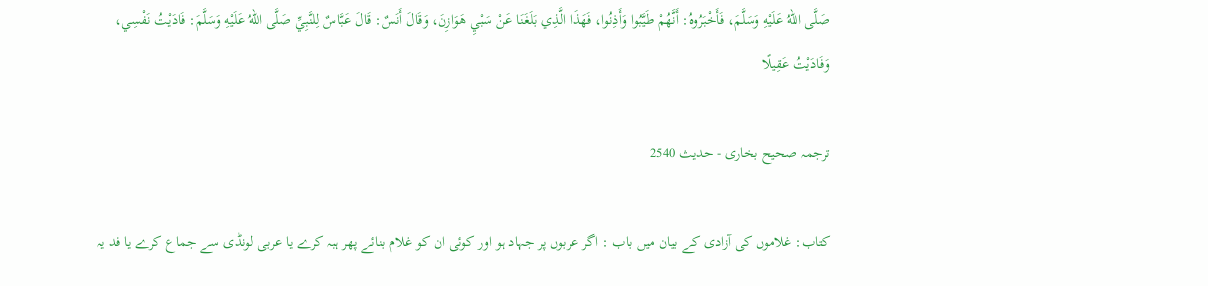صَلَّى اللهُ عَلَيْهِ وَسَلَّمَ، فَأَخْبَرُوهُ: أَنَّهُمْ طَيَّبُوا وَأَذِنُوا، فَهَذَا الَّذِي بَلَغَنَا عَنْ سَبْيِ هَوَازِنَ، وَقَالَ أَنَسٌ: قَالَ عَبَّاسٌ لِلنَّبِيِّ صَلَّى اللهُ عَلَيْهِ وَسَلَّمَ: فَادَيْتُ نَفْسِي، وَفَادَيْتُ عَقِيلًا

ترجمہ صحیح بخاری - حدیث 2540

کتاب: غلاموں کی آزادی کے بیان میں باب : اگر عربوں پر جہاد ہو اور کوئی ان کو غلام بنائے پھر ہبہ کرے یا عربی لونڈی سے جماع کرے یا فد یہ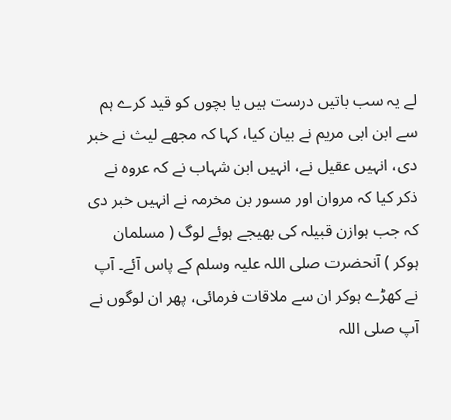لے یہ سب باتیں درست ہیں یا بچوں کو قید کرے ہم سے ابن ابی مریم نے بیان کیا، کہا کہ مجھے لیث نے خبر دی، انہیں عقیل نے، انہیں ابن شہاب نے کہ عروہ نے ذکر کیا کہ مروان اور مسور بن مخرمہ نے انہیں خبر دی کہ جب ہوازن قبیلہ کی بھیجے ہوئے لوگ ( مسلمان ہوکر ) آنحضرت صلی اللہ علیہ وسلم کے پاس آئے۔ آپ نے کھڑے ہوکر ان سے ملاقات فرمائی، پھر ان لوگوں نے آپ صلی اللہ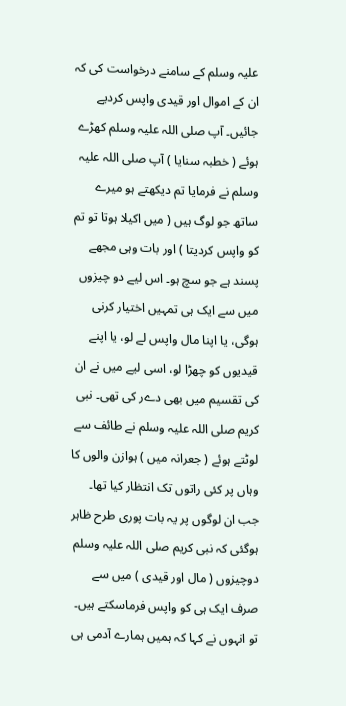علیہ وسلم کے سامنے درخواست کی کہ ان کے اموال اور قیدی واپس کردیے جائیں۔ آپ صلی اللہ علیہ وسلم کھڑے ہوئے ( خطبہ سنایا ) آپ صلی اللہ علیہ وسلم نے فرمایا تم دیکھتے ہو میرے ساتھ جو لوگ ہیں ( میں اکیلا ہوتا تو تم کو واپس کردیتا ) اور بات وہی مجھے پسند ہے جو سچ ہو۔ اس لیے دو چیزوں میں سے ایک ہی تمہیں اختیار کرنی ہوگی، یا اپنا مال واپس لے لو، یا اپنے قیدیوں کو چھڑا لو، اسی لیے میں نے ان کی تقسیم میں بھی دےر کی تھی۔ نبی کریم صلی اللہ علیہ وسلم نے طائف سے لوٹتے ہوئے ( جعرانہ میں ) ہوازن والوں کا وہاں پر کئی راتوں تک انتظار کیا تھا۔ جب ان لوگوں پر یہ بات پوری طرح ظاہر ہوگئی کہ نبی کریم صلی اللہ علیہ وسلم دوچیزوں ( مال اور قیدی ) میں سے صرف ایک ہی کو واپس فرماسکتے ہیں۔ تو انہوں نے کہا کہ ہمیں ہمارے آدمی ہی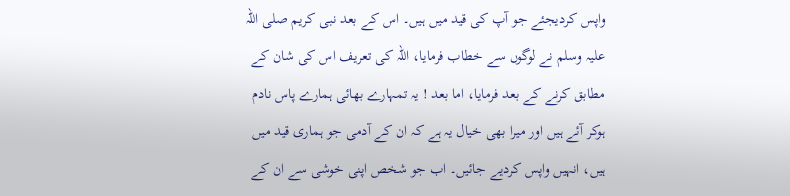واپس کردیجئے جو آپ کی قید میں ہیں۔ اس کے بعد نبی کریم صلی اللہ علیہ وسلم نے لوگوں سے خطاب فرمایا، اللہ کی تعریف اس کی شان کے مطابق کرنے کے بعد فرمایا، اما بعد ! یہ تمہارے بھائی ہمارے پاس نادم ہوکر آئے ہیں اور میرا بھی خیال یہ ہے کہ ان کے آدمی جو ہماری قید میں ہیں، انہیں واپس کردیے جائیں۔ اب جو شخص اپنی خوشی سے ان کے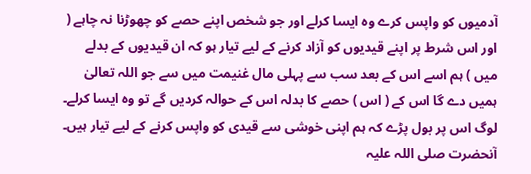آدمیوں کو واپس کرے وہ ایسا کرلے اور جو شخص اپنے حصے کو چھوڑنا نہ چاہے ( اور اس شرط پر اپنے قیدیوں کو آزاد کرنے کے لیے تیار ہو کہ ان قیدیوں کے بدلے میں ) ہم اسے اس کے بعد سب سے پہلی مال غنیمت میں سے جو اللہ تعالیٰ ہمیں دے گا اس کے ( اس ) حصے کا بدلہ اس کے حوالہ کردیں گے تو وہ ایسا کرلے۔ لوگ اس پر بول پڑے کہ ہم اپنی خوشی سے قیدی کو واپس کرنے کے لیے تیار ہیں۔ آنحضرت صلی اللہ علیہ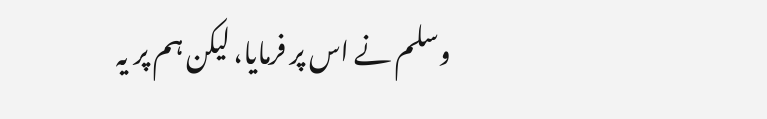وسلم نے اس پر فرمایا، لیکن ہم پر یہ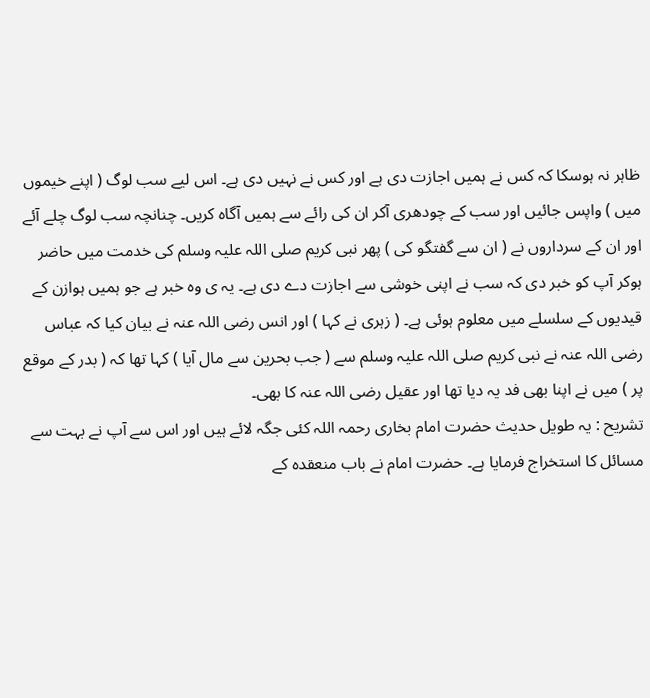ظاہر نہ ہوسکا کہ کس نے ہمیں اجازت دی ہے اور کس نے نہیں دی ہے۔ اس لیے سب لوگ ( اپنے خیموں میں ) واپس جائیں اور سب کے چودھری آکر ان کی رائے سے ہمیں آگاہ کریں۔ چنانچہ سب لوگ چلے آئے اور ان کے سرداروں نے ( ان سے گفتگو کی ) پھر نبی کریم صلی اللہ علیہ وسلم کی خدمت میں حاضر ہوکر آپ کو خبر دی کہ سب نے اپنی خوشی سے اجازت دے دی ہے۔ یہ ی وہ خبر ہے جو ہمیں ہوازن کے قیدیوں کے سلسلے میں معلوم ہوئی ہے۔ ( زہری نے کہا ) اور انس رضی اللہ عنہ نے بیان کیا کہ عباس رضی اللہ عنہ نے نبی کریم صلی اللہ علیہ وسلم سے ( جب بحرین سے مال آیا ) کہا تھا کہ ( بدر کے موقع پر ) میں نے اپنا بھی فد یہ دیا تھا اور عقیل رضی اللہ عنہ کا بھی۔
تشریح : یہ طویل حدیث حضرت امام بخاری رحمہ اللہ کئی جگہ لائے ہیں اور اس سے آپ نے بہت سے مسائل کا استخراج فرمایا ہے۔ حضرت امام نے باب منعقدہ کے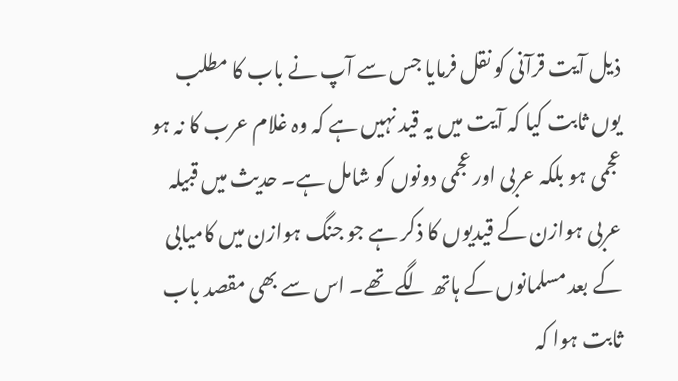ذیل آیت قرآنی کو نقل فرمایا جس سے آپ نے باب کا مطلب یوں ثابت کیا کہ آیت میں یہ قید نہیں ہے کہ وہ غلام عرب کا نہ ہو عجمی ہو بلکہ عربی اور عجمی دونوں کو شامل ہے۔ حدیث میں قبیلہ عربی ہوازن کے قیدیوں کا ذکر ہے جو جنگ ہوازن میں کامیابی کے بعد مسلمانوں کے ہاتھ لگے تھے۔ اس سے بھی مقصد باب ثابت ہوا کہ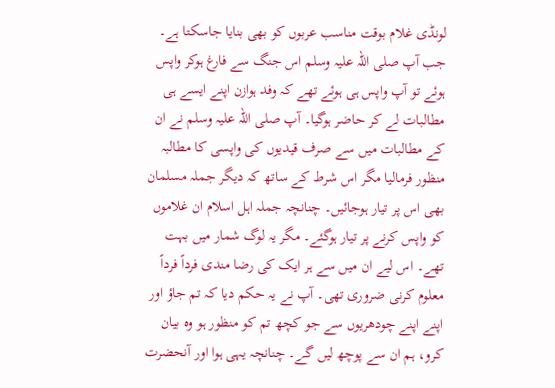لونڈی غلام بوقت مناسب عربوں کو بھی بنایا جاسکتا ہے۔ جب آپ صلی اللہ علیہ وسلم اس جنگ سے فارغ ہوکر واپس ہوئے تو آپ واپس ہی ہوئے تھے کہ وفد ہوازن اپنے ایسے ہی مطالبات لے کر حاضر ہوگیا۔ آپ صلی اللہ علیہ وسلم نے ان کے مطالبات میں سے صرف قیدیوں کی واپسی کا مطالبہ منظور فرمالیا مگر اس شرط کے ساتھ کہ دیگر جملہ مسلمان بھی اس پر تیار ہوجائیں۔ چنانچہ جملہ اہل اسلام ان غلاموں کو واپس کرنے پر تیار ہوگئے۔ مگر یہ لوگ شمار میں بہت تھے۔ اس لیے ان میں سے ہر ایک کی رضا مندی فرداً فرداً معلوم کرنی ضروری تھی۔ آپ نے یہ حکم دیا کہ تم جاؤ اور اپنے اپنے چودھریوں سے جو کچھ تم کو منظور ہو وہ بیان کرو، ہم ان سے پوچھ لیں گے۔ چنانچہ یہی ہوا اور آنحضرت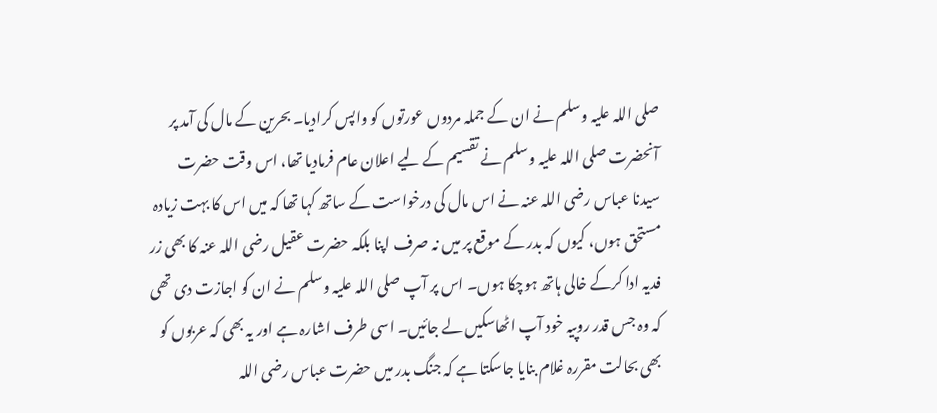صلی اللہ علیہ وسلم نے ان کے جملہ مردوں عورتوں کو واپس کرادیا۔ بحرین کے مال کی آمد پر آنحضرت صلی اللہ علیہ وسلم نے تقسیم کے لیے اعلان عام فرمادیا تھا، اس وقت حضرت سیدنا عباس رضی اللہ عنہ نے اس مال کی درخواست کے ساتھ کہا تھا کہ میں اس کا بہت زیادہ مستحق ہوں، کیوں کہ بدر کے موقع پر میں نہ صرف اپنا بلکہ حضرت عقیل رضی اللہ عنہ کا بھی زر فدیہ ادا کرکے خالی ہاتھ ہوچکا ہوں۔ اس پر آپ صلی اللہ علیہ وسلم نے ان کو اجازت دی تھی کہ وہ جس قدر روپیہ خود آپ اٹھاسکیں لے جائیں۔ اسی طرف اشارہ ہے اور یہ بھی کہ عربوں کو بھی بحالت مقررہ غلام بنایا جاسکتا ہے کہ جنگ بدر میں حضرت عباس رضی اللہ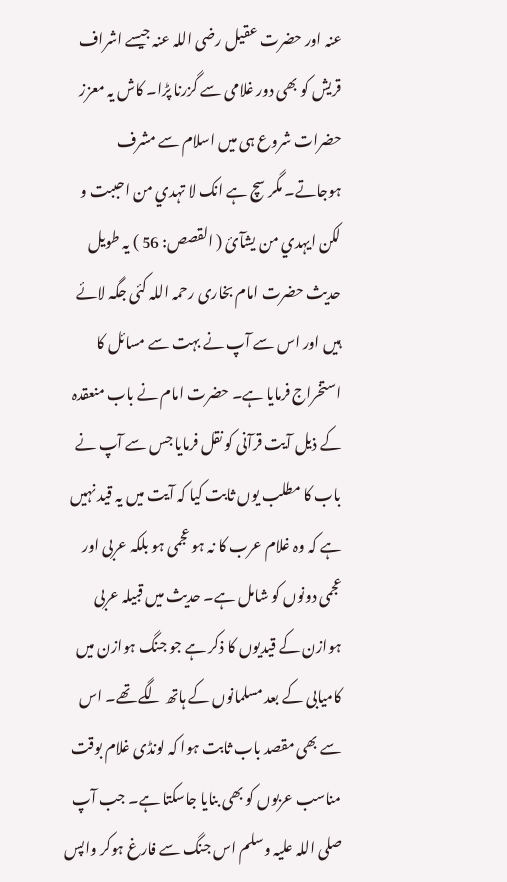عنہ اور حضرت عقیل رضی اللہ عنہ جیسے اشراف قریش کو بھی دور غلامی سے گزرنا پڑا۔ کاش یہ معزز حضرات شروع ہی میں اسلام سے مشرف ہوجاتے۔ مگر سچ ہے انک لا تہدي من احببت و لکن ایہدي من یشآئ ( القصص: 56 ) یہ طویل حدیث حضرت امام بخاری رحمہ اللہ کئی جگہ لائے ہیں اور اس سے آپ نے بہت سے مسائل کا استخراج فرمایا ہے۔ حضرت امام نے باب منعقدہ کے ذیل آیت قرآنی کو نقل فرمایا جس سے آپ نے باب کا مطلب یوں ثابت کیا کہ آیت میں یہ قید نہیں ہے کہ وہ غلام عرب کا نہ ہو عجمی ہو بلکہ عربی اور عجمی دونوں کو شامل ہے۔ حدیث میں قبیلہ عربی ہوازن کے قیدیوں کا ذکر ہے جو جنگ ہوازن میں کامیابی کے بعد مسلمانوں کے ہاتھ لگے تھے۔ اس سے بھی مقصد باب ثابت ہوا کہ لونڈی غلام بوقت مناسب عربوں کو بھی بنایا جاسکتا ہے۔ جب آپ صلی اللہ علیہ وسلم اس جنگ سے فارغ ہوکر واپس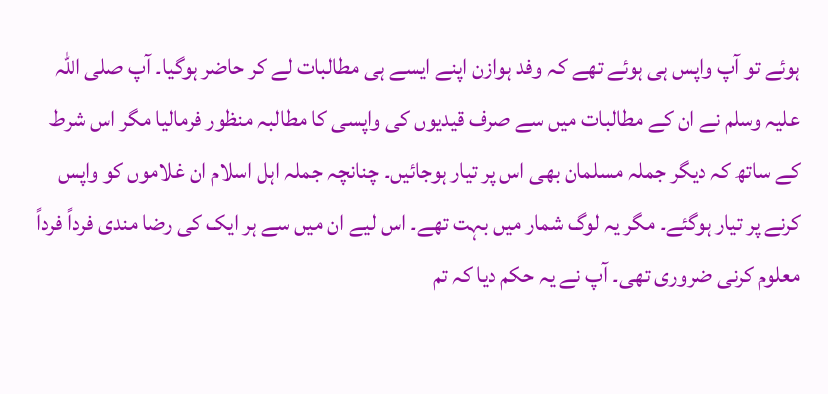ہوئے تو آپ واپس ہی ہوئے تھے کہ وفد ہوازن اپنے ایسے ہی مطالبات لے کر حاضر ہوگیا۔ آپ صلی اللہ علیہ وسلم نے ان کے مطالبات میں سے صرف قیدیوں کی واپسی کا مطالبہ منظور فرمالیا مگر اس شرط کے ساتھ کہ دیگر جملہ مسلمان بھی اس پر تیار ہوجائیں۔ چنانچہ جملہ اہل اسلام ان غلاموں کو واپس کرنے پر تیار ہوگئے۔ مگر یہ لوگ شمار میں بہت تھے۔ اس لیے ان میں سے ہر ایک کی رضا مندی فرداً فرداً معلوم کرنی ضروری تھی۔ آپ نے یہ حکم دیا کہ تم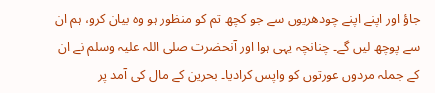جاؤ اور اپنے اپنے چودھریوں سے جو کچھ تم کو منظور ہو وہ بیان کرو، ہم ان سے پوچھ لیں گے۔ چنانچہ یہی ہوا اور آنحضرت صلی اللہ علیہ وسلم نے ان کے جملہ مردوں عورتوں کو واپس کرادیا۔ بحرین کے مال کی آمد پر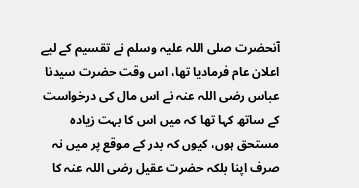آنحضرت صلی اللہ علیہ وسلم نے تقسیم کے لیے اعلان عام فرمادیا تھا، اس وقت حضرت سیدنا عباس رضی اللہ عنہ نے اس مال کی درخواست کے ساتھ کہا تھا کہ میں اس کا بہت زیادہ مستحق ہوں، کیوں کہ بدر کے موقع پر میں نہ صرف اپنا بلکہ حضرت عقیل رضی اللہ عنہ کا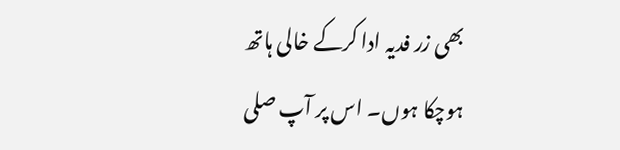بھی زر فدیہ ادا کرکے خالی ہاتھ ہوچکا ہوں۔ اس پر آپ صلی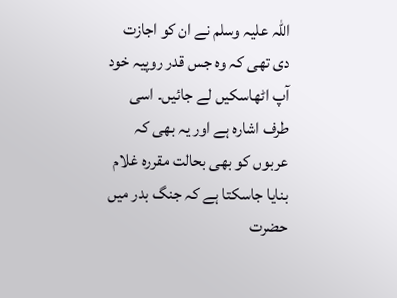اللہ علیہ وسلم نے ان کو اجازت دی تھی کہ وہ جس قدر روپیہ خود آپ اٹھاسکیں لے جائیں۔ اسی طرف اشارہ ہے اور یہ بھی کہ عربوں کو بھی بحالت مقررہ غلام بنایا جاسکتا ہے کہ جنگ بدر میں حضرت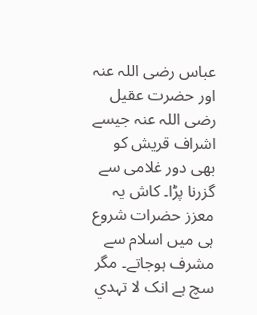عباس رضی اللہ عنہ اور حضرت عقیل رضی اللہ عنہ جیسے اشراف قریش کو بھی دور غلامی سے گزرنا پڑا۔ کاش یہ معزز حضرات شروع ہی میں اسلام سے مشرف ہوجاتے۔ مگر سچ ہے انک لا تہدي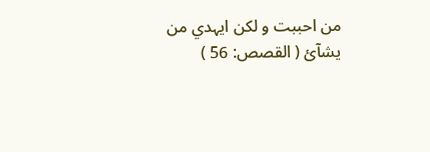من احببت و لکن ایہدي من یشآئ ( القصص: 56 )